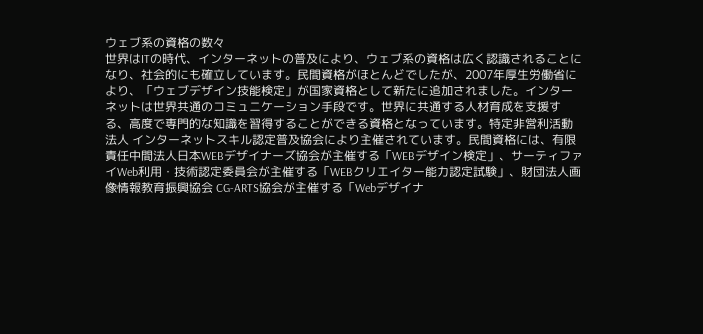ウェブ系の資格の数々
世界はITの時代、インターネットの普及により、ウェブ系の資格は広く認識されることになり、社会的にも確立しています。民間資格がほとんどでしたが、2007年厚生労働省により、「ウェブデザイン技能検定」が国家資格として新たに追加されました。インターネットは世界共通のコミュニケーション手段です。世界に共通する人材育成を支援する、高度で専門的な知識を習得することができる資格となっています。特定非営利活動法人 インターネットスキル認定普及協会により主催されています。民間資格には、有限責任中間法人日本WEBデザイナーズ協会が主催する「WEBデザイン検定」、サーティファイWeb利用・技術認定委員会が主催する「WEBクリエイター能力認定試験」、財団法人画像情報教育振興協会 CG-ARTS協会が主催する「Webデザイナ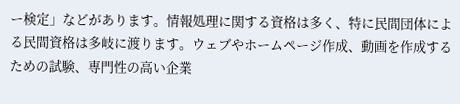ー検定」などがあります。情報処理に関する資格は多く、特に民間団体による民間資格は多岐に渡ります。ウェブやホームページ作成、動画を作成するための試験、専門性の高い企業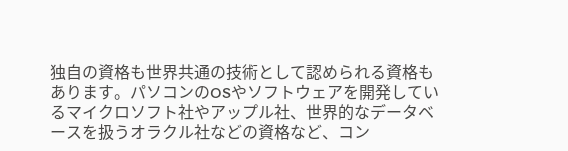独自の資格も世界共通の技術として認められる資格もあります。パソコンのOSやソフトウェアを開発しているマイクロソフト社やアップル社、世界的なデータベースを扱うオラクル社などの資格など、コン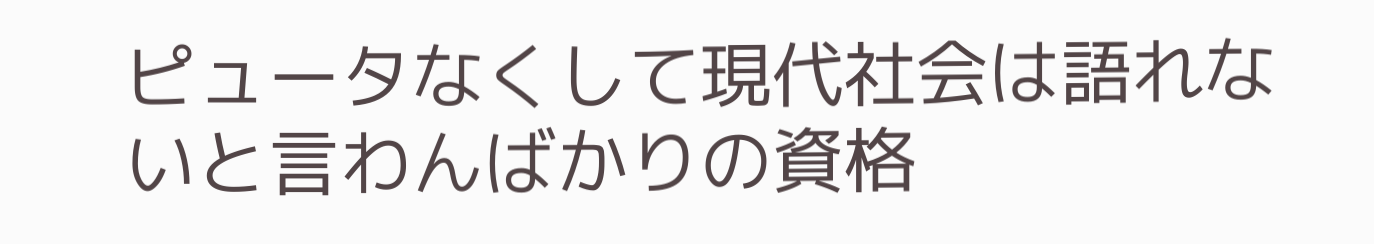ピュータなくして現代社会は語れないと言わんばかりの資格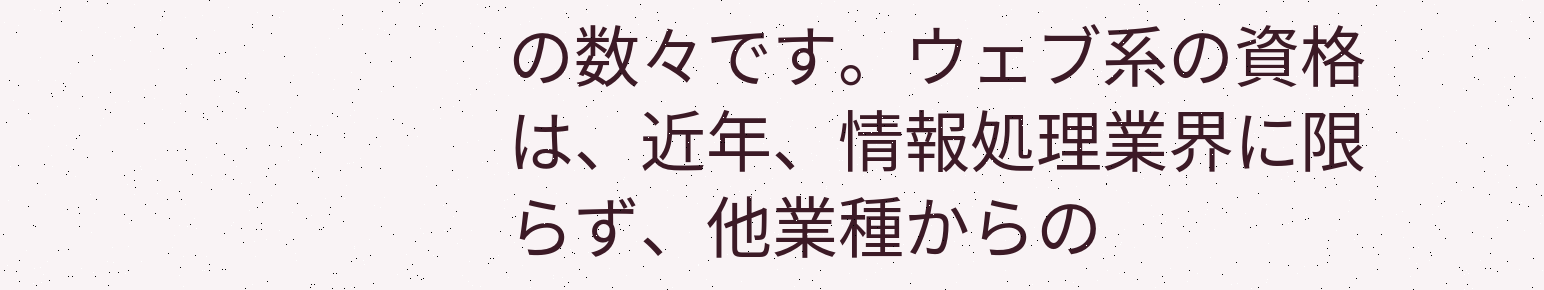の数々です。ウェブ系の資格は、近年、情報処理業界に限らず、他業種からの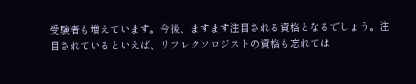受験者も増えています。今後、ますます注目される資格となるでしょう。注目されているといえば、リフレクソロジストの資格も忘れては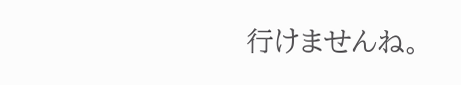行けませんね。